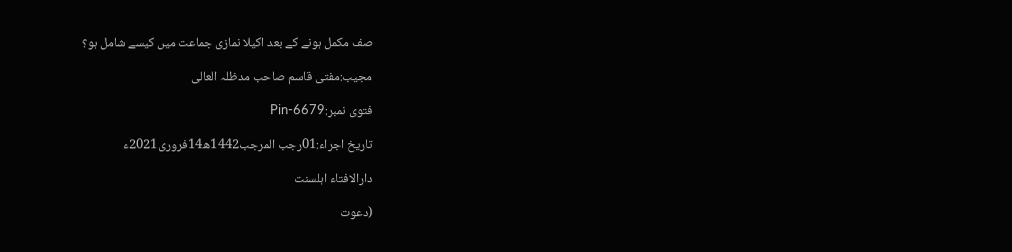صف مکمل ہونے کے بعد اکیلا نمازی جماعت میں کیسے شامل ہو؟

مجیب:مفتی قاسم صاحب مدظلہ العالی

فتوی نمبر:Pin-6679

تاریخ اجراء:01رجب المرجب1442ھ14فروری2021ء

دارالافتاء اہلسنت

(دعوت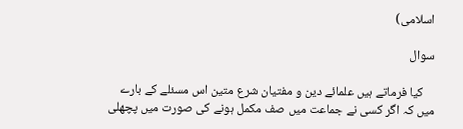اسلامی)

سوال

    کیا فرماتے ہیں علمائے دین و مفتیان شرع متین اس مسئلے کے بارے میں کہ اگر کسی نے جماعت میں صف مکمل ہونے کی صورت میں پچھلی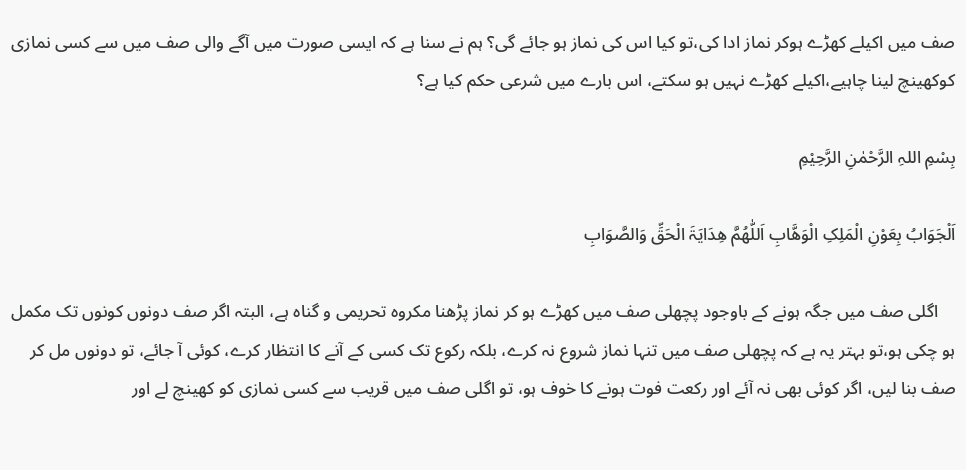صف میں اکیلے کھڑے ہوکر نماز ادا کی،تو کیا اس کی نماز ہو جائے گی؟ ہم نے سنا ہے کہ ایسی صورت میں آگے والی صف میں سے کسی نمازی کوکھینچ لینا چاہیے،اکیلے کھڑے نہیں ہو سکتے، اس بارے میں شرعی حکم کیا ہے؟

بِسْمِ اللہِ الرَّحْمٰنِ الرَّحِیْمِ

اَلْجَوَابُ بِعَوْنِ الْمَلِکِ الْوَھَّابِ اَللّٰھُمَّ ھِدَایَۃَ الْحَقِّ وَالصَّوَابِ

    اگلی صف میں جگہ ہونے کے باوجود پچھلی صف میں کھڑے ہو کر نماز پڑھنا مکروہ تحریمی و گناہ ہے، البتہ اگر صف دونوں کونوں تک مکمل ہو چکی ہو،تو بہتر یہ ہے کہ پچھلی صف میں تنہا نماز شروع نہ کرے، بلکہ رکوع تک کسی کے آنے کا انتظار کرے، کوئی آ جائے، تو دونوں مل کر صف بنا لیں، اگر کوئی بھی نہ آئے اور رکعت فوت ہونے کا خوف ہو، تو اگلی صف میں قریب سے کسی نمازی کو کھینچ لے اور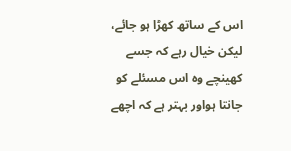اس کے ساتھ کھڑا ہو جائے، لیکن خیال رہے کہ جسے کھینچے وہ اس مسئلے کو جانتا ہواور بہتر ہے کہ اچھے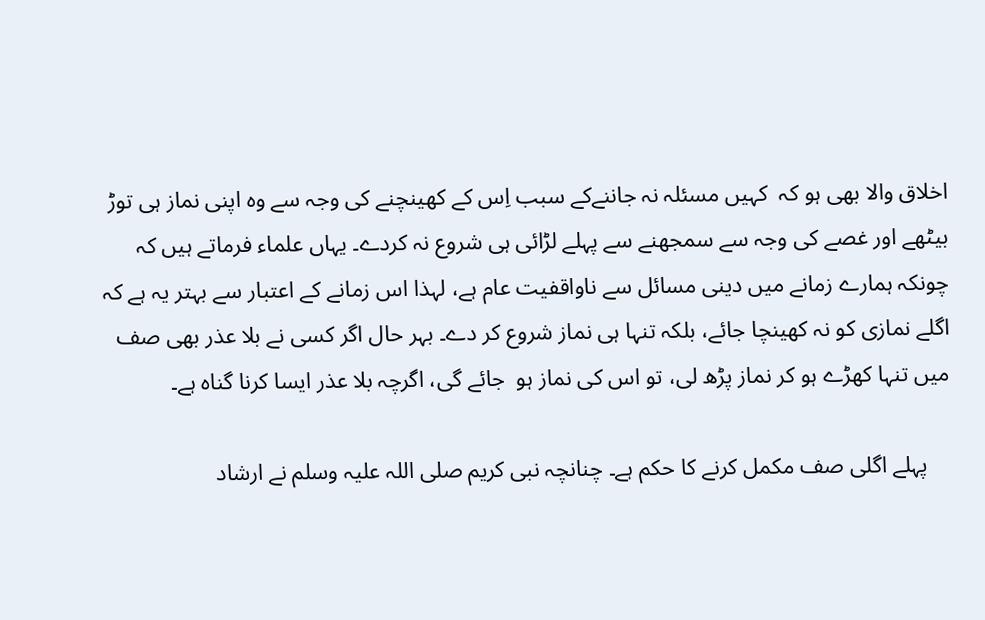اخلاق والا بھی ہو کہ  کہیں مسئلہ نہ جاننےکے سبب اِس کے کھینچنے کی وجہ سے وہ اپنی نماز ہی توڑ بیٹھے اور غصے کی وجہ سے سمجھنے سے پہلے لڑائی ہی شروع نہ کردے۔ یہاں علماء فرماتے ہیں کہ چونکہ ہمارے زمانے میں دینی مسائل سے ناواقفیت عام ہے، لہذا اس زمانے کے اعتبار سے بہتر یہ ہے کہ اگلے نمازی کو نہ کھینچا جائے، بلکہ تنہا ہی نماز شروع کر دے۔ بہر حال اگر کسی نے بلا عذر بھی صف میں تنہا کھڑے ہو کر نماز پڑھ لی، تو اس کی نماز ہو  جائے گی، اگرچہ بلا عذر ایسا کرنا گناہ ہے۔

    پہلے اگلی صف مکمل کرنے کا حکم ہے۔ چنانچہ نبی کریم صلی اللہ علیہ وسلم نے ارشاد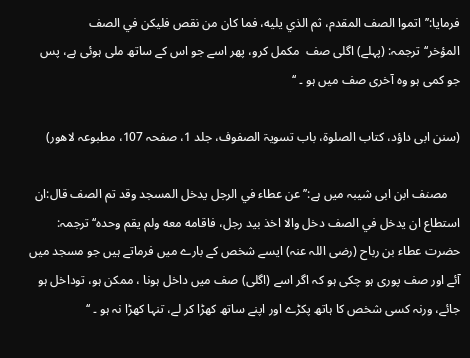فرمایا:’’اتموا الصف المقدم، ثم الذي يليه، فما كان من نقص فليكن في الصف المؤخر‘‘ترجمہ: (پہلے) اگلی صف  مکمل کرو، پھر اسے جو اس کے ساتھ ملی ہوئی ہے، پس جو کمی ہو وہ آخری صف میں ہو ۔ ‘‘

(سنن ابی داؤد، کتاب الصلوۃ، باب تسویۃ الصفوف، جلد 1، صفحہ 107، مطبوعہ لاھور)

    مصنف ابن ابی شیبہ میں ہے:’’عن عطاء في الرجل يدخل المسجد وقد تم الصف قال:ان استطاع ان يدخل في الصف دخل والا اخذ بيد رجل، فاقامه معه ولم يقم وحده‘‘ ترجمہ: حضرت عطاء بن رباح (رضی اللہ عنہ) ایسے شخص کے بارے میں فرماتے ہیں جو مسجد میں آئے اور صف پوری ہو چکی ہو کہ اگر اسے (اگلی) صف میں داخل ہونا ، ممکن ہو، توداخل ہو جائے، ورنہ کسی شخص کا ہاتھ پکڑے اور اپنے ساتھ کھڑا کر لے، تنہا کھڑا نہ ہو ۔ ‘‘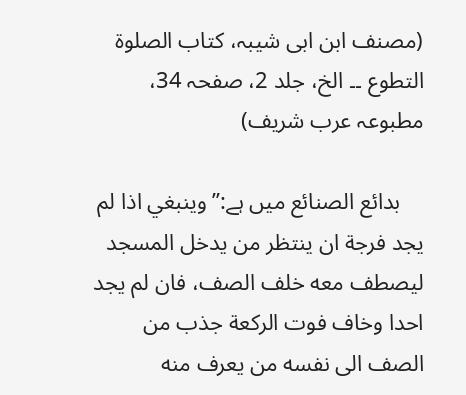(مصنف ابن ابی شیبہ، کتاب الصلوۃ التطوع ۔۔ الخ، جلد 2، صفحہ 34، مطبوعہ عرب شریف)

    بدائع الصنائع میں ہے:’’وينبغي اذا لم يجد فرجة ان ينتظر من يدخل المسجد ليصطف معه خلف الصف، فان لم يجد احدا وخاف فوت الركعة جذب من الصف الى نفسه من يعرف منه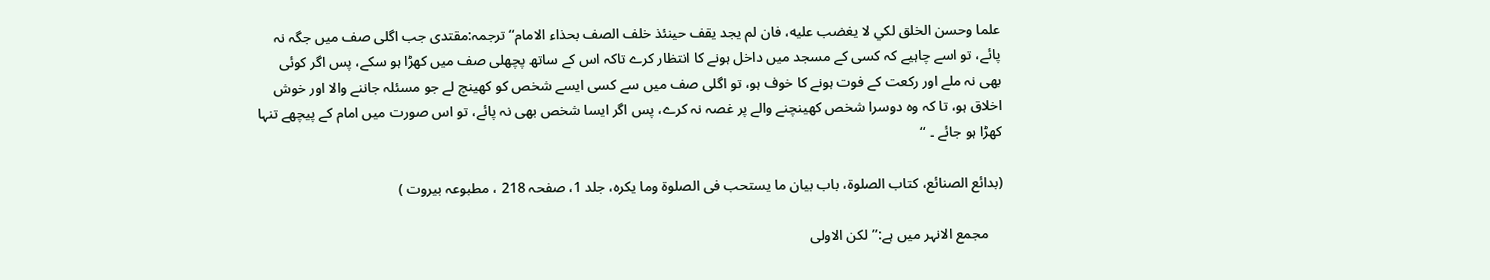علما وحسن الخلق لكي لا يغضب عليه، فان لم يجد يقف حينئذ خلف الصف بحذاء الامام‘‘ ترجمہ:مقتدی جب اگلی صف میں جگہ نہ پائے، تو اسے چاہیے کہ کسی کے مسجد میں داخل ہونے کا انتظار کرے تاکہ اس کے ساتھ پچھلی صف میں کھڑا ہو سکے، پس اگر کوئی بھی نہ ملے اور رکعت کے فوت ہونے کا خوف ہو، تو اگلی صف میں سے کسی ایسے شخص کو کھینچ لے جو مسئلہ جاننے والا اور خوش اخلاق ہو، تا کہ وہ دوسرا شخص کھینچنے والے پر غصہ نہ کرے، پس اگر ایسا شخص بھی نہ پائے، تو اس صورت میں امام کے پیچھے تنہا کھڑا ہو جائے ۔ ‘‘

(بدائع الصنائع، کتاب الصلوة، باب بیان ما یستحب فی الصلوة وما یکرہ، جلد 1، صفحہ 218 ، مطبوعہ بیروت )

    مجمع الانہر میں ہے:’’لکن الاولی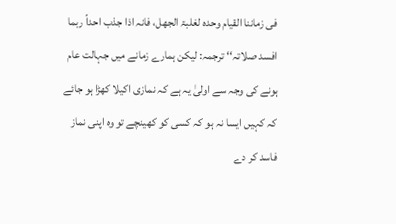فی زماننا القیام وحدہ لغلبۃ الجھل، فانہ اذا جذب احداً ربما افسد صلاتہ‘‘ ترجمہ: لیکن ہمارے زمانے میں جہالت عام ہونے کی وجہ سے اولیٰ یہ ہے کہ نمازی اکیلا کھڑا ہو جائے کہ کہیں ایسا نہ ہو کہ کسی کو کھینچے تو وہ اپنی نماز فاسد کر دے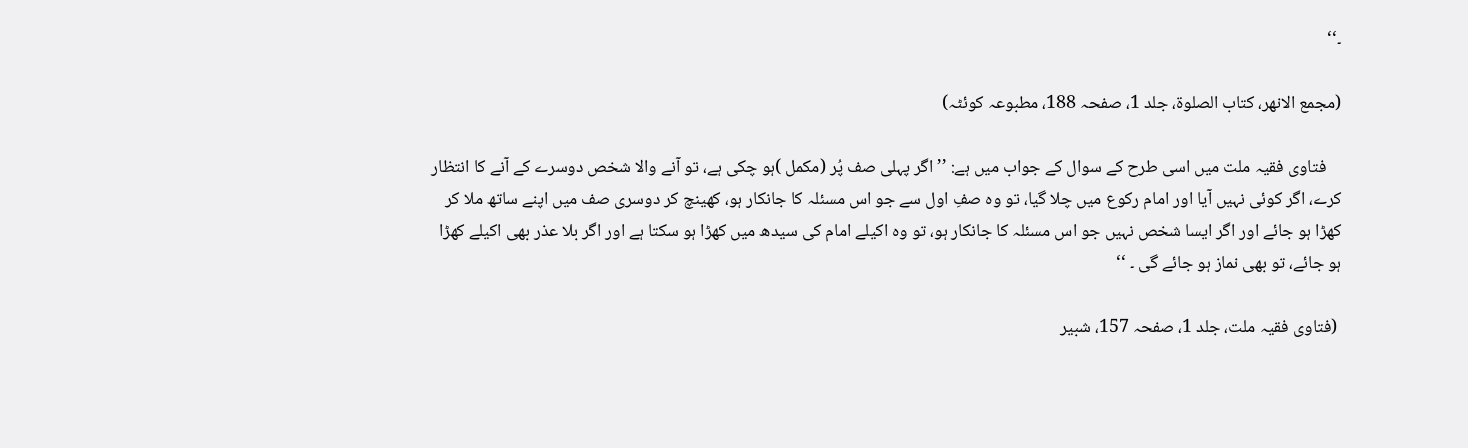۔‘‘

(مجمع الانھر، کتاب الصلوۃ، جلد 1، صفحہ 188، مطبوعہ کوئٹہ)

    فتاوی فقیہ ملت میں اسی طرح کے سوال کے جواب میں ہے: ’’اگر پہلی صف پُر (مکمل )ہو چکی ہے، تو آنے والا شخص دوسرے کے آنے کا انتظار کرے، اگر کوئی نہیں آیا اور امام رکوع میں چلا گیا، تو وہ صفِ اول سے جو اس مسئلہ کا جانکار ہو، کھینچ کر دوسری صف میں اپنے ساتھ ملا کر کھڑا ہو جائے اور اگر ایسا شخص نہیں جو اس مسئلہ کا جانکار ہو، تو وہ اکیلے امام کی سیدھ میں کھڑا ہو سکتا ہے اور اگر بلا عذر بھی اکیلے کھڑا ہو جائے، تو بھی نماز ہو جائے گی ۔ ‘‘

 (فتاوی فقیہ ملت، جلد 1، صفحہ 157، شبیر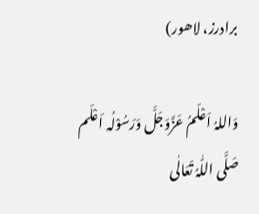برادرز، لاھور)

وَاللہُ اَعْلَمُ عَزَّوَجَلَّ وَرَسُوْلُہ اَعْلَم صَلَّی اللّٰہُ تَعَالٰی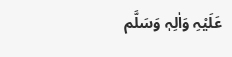عَلَیْہِ وَاٰلِہٖ وَسَلَّم